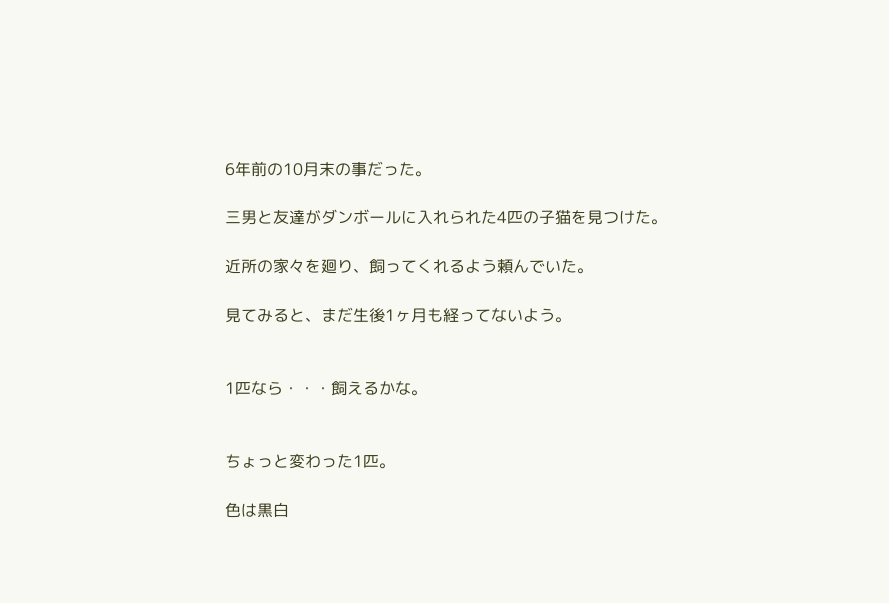6年前の10月末の事だった。

三男と友達がダンボールに入れられた4匹の子猫を見つけた。

近所の家々を廻り、飼ってくれるよう頼んでいた。

見てみると、まだ生後1ヶ月も経ってないよう。


1匹なら・・・飼えるかな。


ちょっと変わった1匹。

色は黒白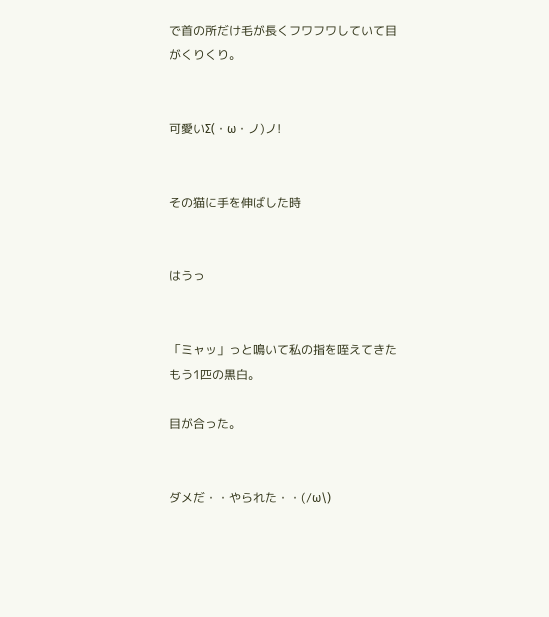で首の所だけ毛が長くフワフワしていて目がくりくり。


可愛いΣ(・ω・ノ)ノ!


その猫に手を伸ばした時


はうっ


「ミャッ」っと鳴いて私の指を咥えてきたもう1匹の黒白。

目が合った。


ダメだ・・やられた・・(/ω\)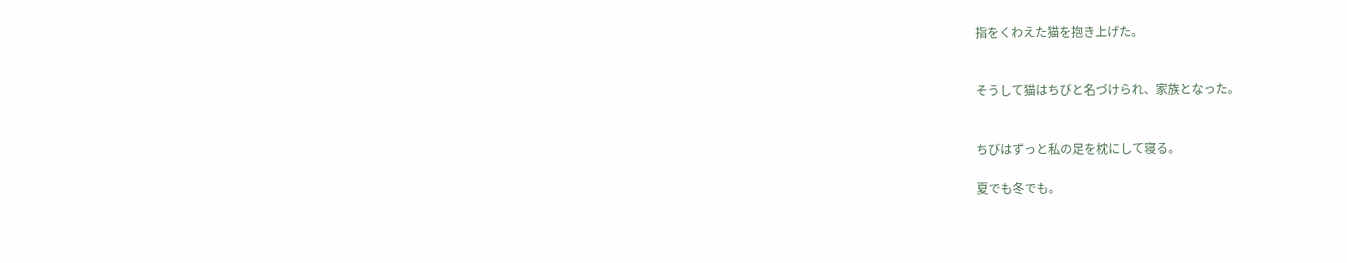指をくわえた猫を抱き上げた。


そうして猫はちびと名づけられ、家族となった。


ちびはずっと私の足を枕にして寝る。

夏でも冬でも。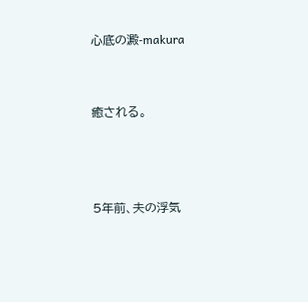心底の澱-makura


癒される。



5年前、夫の浮気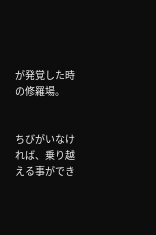が発覚した時の修羅場。


ちびがいなければ、乗り越える事ができ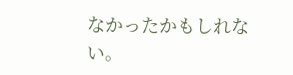なかったかもしれない。